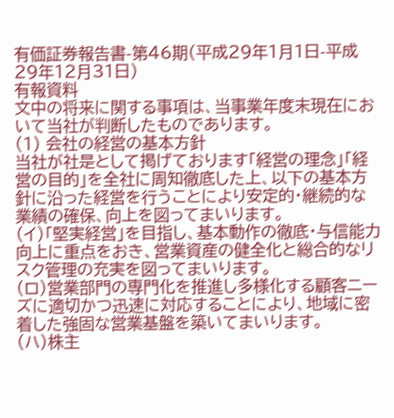有価証券報告書-第46期(平成29年1月1日-平成29年12月31日)
有報資料
文中の将来に関する事項は、当事業年度末現在において当社が判断したものであります。
(1) 会社の経営の基本方針
当社が社是として掲げております「経営の理念」「経営の目的」を全社に周知徹底した上、以下の基本方針に沿った経営を行うことにより安定的・継続的な業績の確保、向上を図ってまいります。
(イ)「堅実経営」を目指し、基本動作の徹底・与信能力向上に重点をおき、営業資産の健全化と総合的なリスク管理の充実を図ってまいります。
(ロ)営業部門の専門化を推進し多様化する顧客ニーズに適切かつ迅速に対応することにより、地域に密着した強固な営業基盤を築いてまいります。
(ハ)株主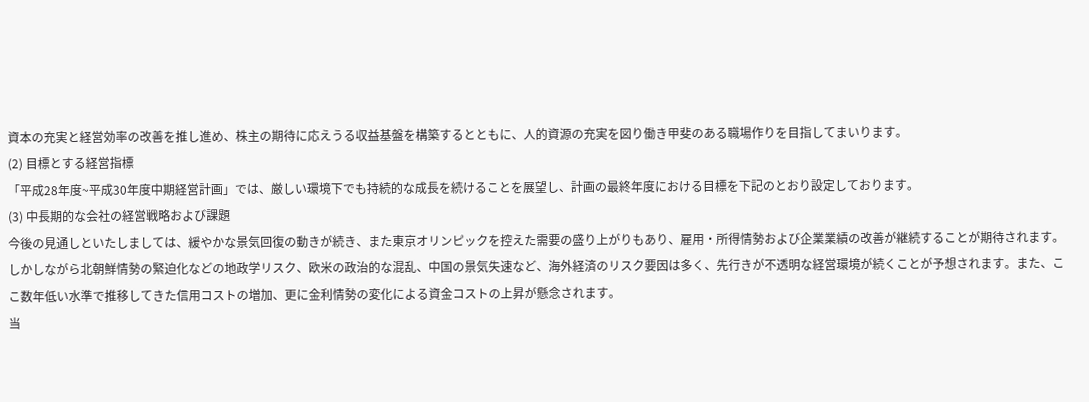資本の充実と経営効率の改善を推し進め、株主の期待に応えうる収益基盤を構築するとともに、人的資源の充実を図り働き甲斐のある職場作りを目指してまいります。
(2) 目標とする経営指標
「平成28年度~平成30年度中期経営計画」では、厳しい環境下でも持続的な成長を続けることを展望し、計画の最終年度における目標を下記のとおり設定しております。
(3) 中長期的な会社の経営戦略および課題
今後の見通しといたしましては、緩やかな景気回復の動きが続き、また東京オリンピックを控えた需要の盛り上がりもあり、雇用・所得情勢および企業業績の改善が継続することが期待されます。しかしながら北朝鮮情勢の緊迫化などの地政学リスク、欧米の政治的な混乱、中国の景気失速など、海外経済のリスク要因は多く、先行きが不透明な経営環境が続くことが予想されます。また、ここ数年低い水準で推移してきた信用コストの増加、更に金利情勢の変化による資金コストの上昇が懸念されます。
当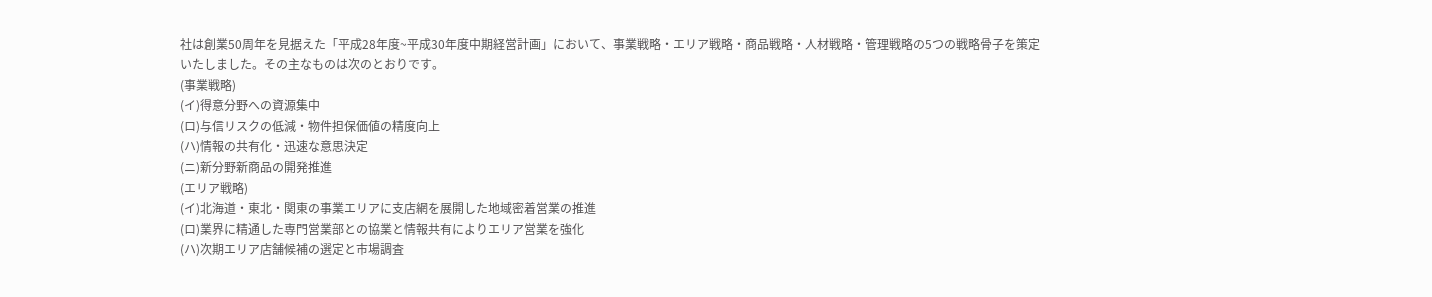社は創業50周年を見据えた「平成28年度~平成30年度中期経営計画」において、事業戦略・エリア戦略・商品戦略・人材戦略・管理戦略の5つの戦略骨子を策定いたしました。その主なものは次のとおりです。
(事業戦略)
(イ)得意分野への資源集中
(ロ)与信リスクの低減・物件担保価値の精度向上
(ハ)情報の共有化・迅速な意思決定
(ニ)新分野新商品の開発推進
(エリア戦略)
(イ)北海道・東北・関東の事業エリアに支店網を展開した地域密着営業の推進
(ロ)業界に精通した専門営業部との協業と情報共有によりエリア営業を強化
(ハ)次期エリア店舗候補の選定と市場調査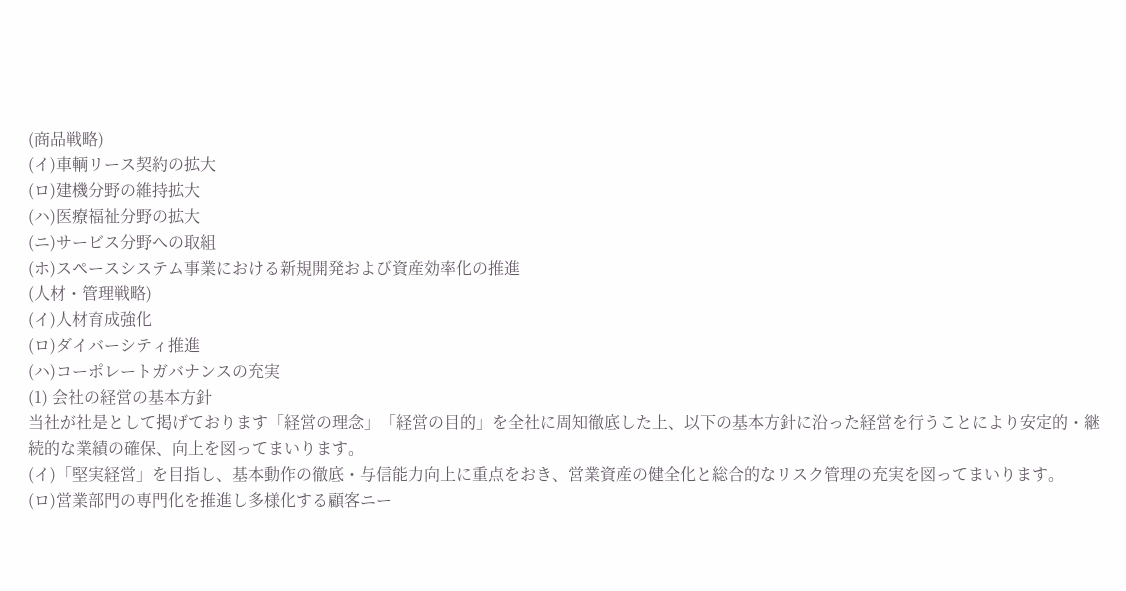(商品戦略)
(イ)車輌リース契約の拡大
(ロ)建機分野の維持拡大
(ハ)医療福祉分野の拡大
(ニ)サービス分野への取組
(ホ)スペースシステム事業における新規開発および資産効率化の推進
(人材・管理戦略)
(イ)人材育成強化
(ロ)ダイバーシティ推進
(ハ)コーポレートガバナンスの充実
(1) 会社の経営の基本方針
当社が社是として掲げております「経営の理念」「経営の目的」を全社に周知徹底した上、以下の基本方針に沿った経営を行うことにより安定的・継続的な業績の確保、向上を図ってまいります。
(イ)「堅実経営」を目指し、基本動作の徹底・与信能力向上に重点をおき、営業資産の健全化と総合的なリスク管理の充実を図ってまいります。
(ロ)営業部門の専門化を推進し多様化する顧客ニー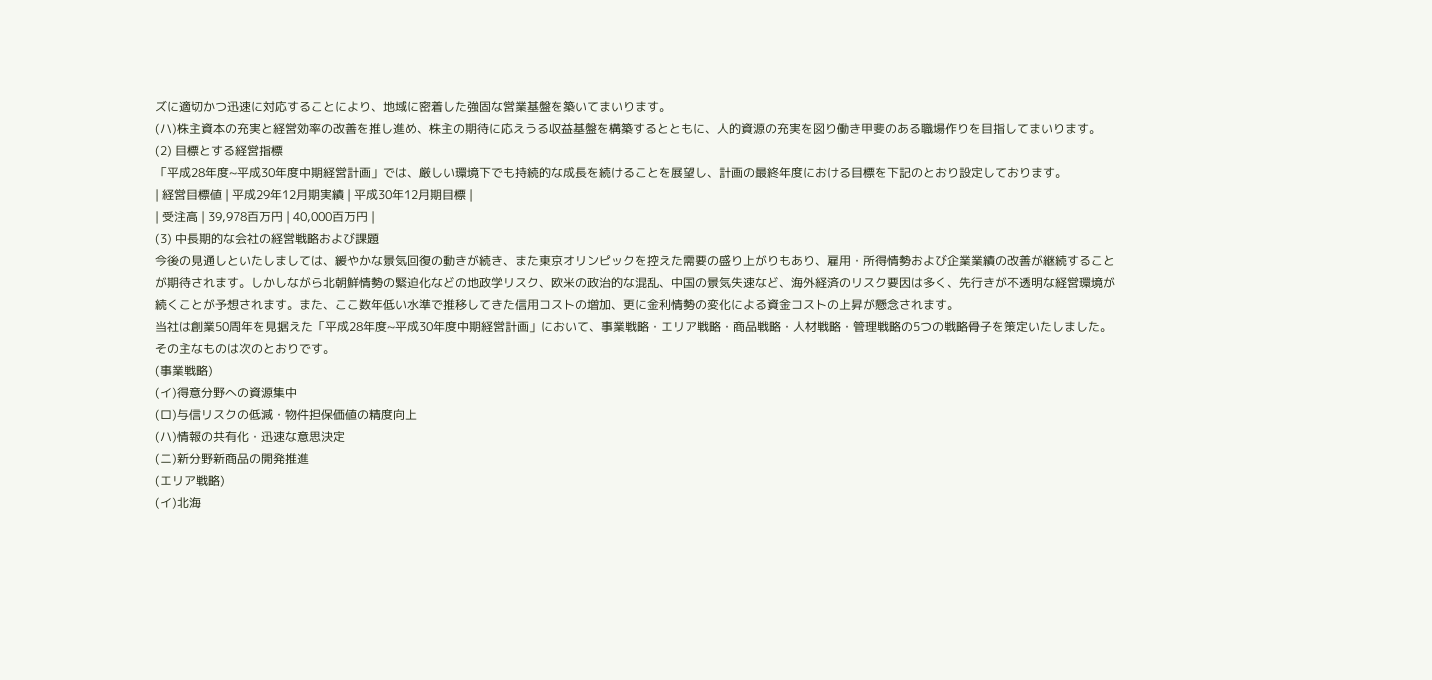ズに適切かつ迅速に対応することにより、地域に密着した強固な営業基盤を築いてまいります。
(ハ)株主資本の充実と経営効率の改善を推し進め、株主の期待に応えうる収益基盤を構築するとともに、人的資源の充実を図り働き甲斐のある職場作りを目指してまいります。
(2) 目標とする経営指標
「平成28年度~平成30年度中期経営計画」では、厳しい環境下でも持続的な成長を続けることを展望し、計画の最終年度における目標を下記のとおり設定しております。
| 経営目標値 | 平成29年12月期実績 | 平成30年12月期目標 |
| 受注高 | 39,978百万円 | 40,000百万円 |
(3) 中長期的な会社の経営戦略および課題
今後の見通しといたしましては、緩やかな景気回復の動きが続き、また東京オリンピックを控えた需要の盛り上がりもあり、雇用・所得情勢および企業業績の改善が継続することが期待されます。しかしながら北朝鮮情勢の緊迫化などの地政学リスク、欧米の政治的な混乱、中国の景気失速など、海外経済のリスク要因は多く、先行きが不透明な経営環境が続くことが予想されます。また、ここ数年低い水準で推移してきた信用コストの増加、更に金利情勢の変化による資金コストの上昇が懸念されます。
当社は創業50周年を見据えた「平成28年度~平成30年度中期経営計画」において、事業戦略・エリア戦略・商品戦略・人材戦略・管理戦略の5つの戦略骨子を策定いたしました。その主なものは次のとおりです。
(事業戦略)
(イ)得意分野への資源集中
(ロ)与信リスクの低減・物件担保価値の精度向上
(ハ)情報の共有化・迅速な意思決定
(ニ)新分野新商品の開発推進
(エリア戦略)
(イ)北海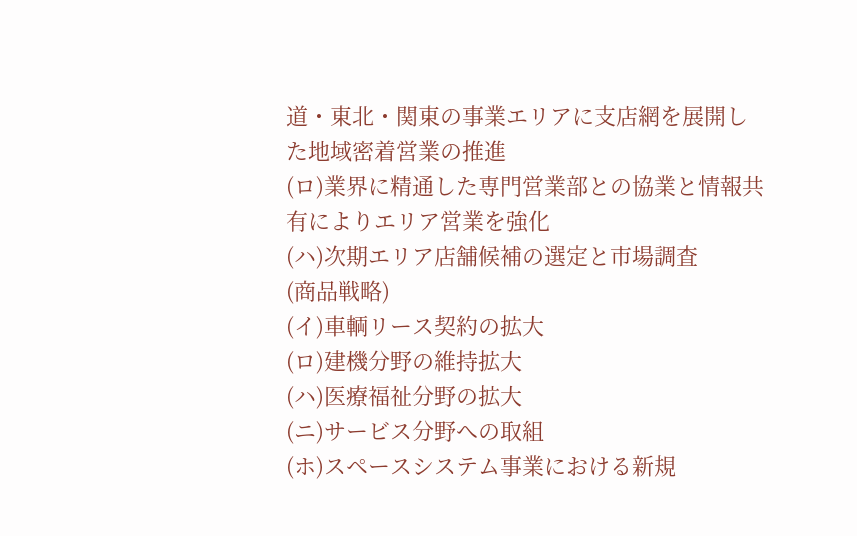道・東北・関東の事業エリアに支店網を展開した地域密着営業の推進
(ロ)業界に精通した専門営業部との協業と情報共有によりエリア営業を強化
(ハ)次期エリア店舗候補の選定と市場調査
(商品戦略)
(イ)車輌リース契約の拡大
(ロ)建機分野の維持拡大
(ハ)医療福祉分野の拡大
(ニ)サービス分野への取組
(ホ)スペースシステム事業における新規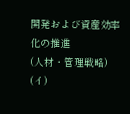開発および資産効率化の推進
(人材・管理戦略)
(イ)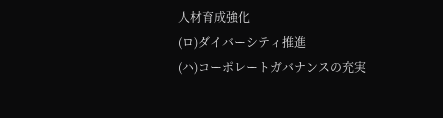人材育成強化
(ロ)ダイバーシティ推進
(ハ)コーポレートガバナンスの充実